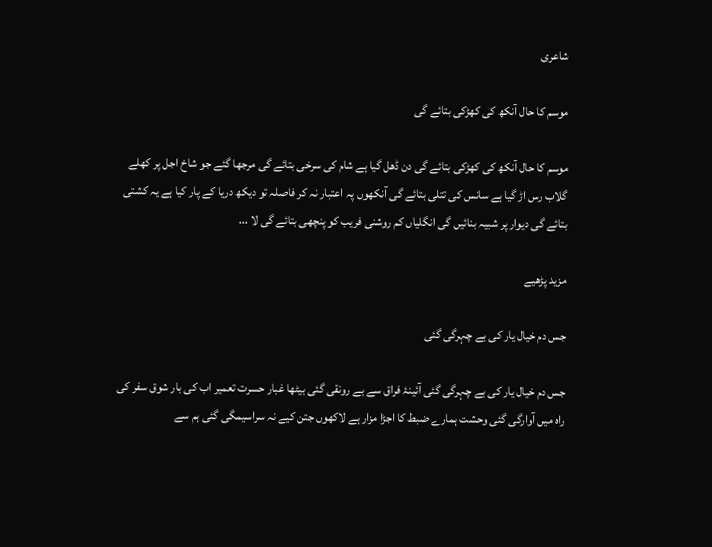شاعری

موسم کا حال آنکھ کی کھڑکی بتائے گی

موسم کا حال آنکھ کی کھڑکی بتائے گی دن ڈھل گیا ہے شام کی سرخی بتائے گی مرجھا گئے جو شاخ اجل پر کھلے گلاب رس اڑ گیا ہے سانس کی تتلی بتائے گی آنکھوں پہ اعتبار نہ کر فاصلہ تو دیکھ دریا کے پار کیا ہے یہ کشتی بتائے گی دیوار پر شبیہ بنائیں گی انگلیاں کم روشنی فریب کو پنچھی بتائے گی لا ...

مزید پڑھیے

جس دم خیال یار کی بے چہرگی گئی

جس دم خیال یار کی بے چہرگی گئی آئینۂ فراق سے بے رونقی گئی بیٹھا غبار حسرت تعمیر اب کی بار شوق سفر کی راہ میں آوارگی گئی وحشت ہمارے ضبط کا اجڑا مزار ہے لاکھوں جتن کیے نہ سراسیمگی گئی ہم سے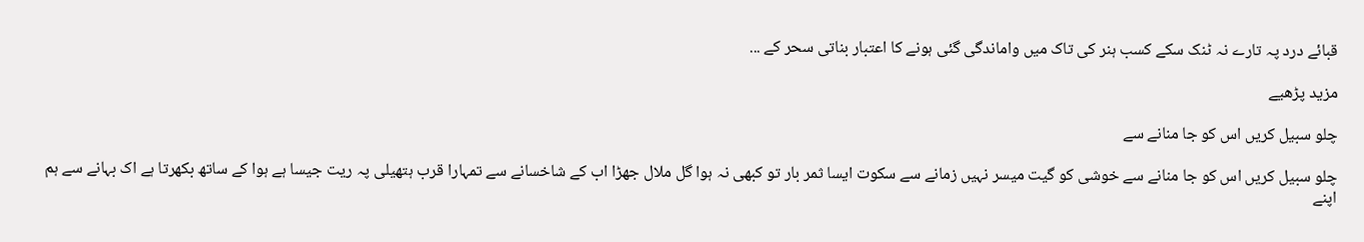قبائے درد پہ تارے نہ ٹنک سکے کسب ہنر کی تاک میں واماندگی گئی ہونے کا اعتبار بناتی سحر کے ...

مزید پڑھیے

چلو سبیل کریں اس کو جا منانے سے

چلو سبیل کریں اس کو جا منانے سے خوشی کو گیت میسر نہیں زمانے سے سکوت ایسا ثمر بار تو کبھی نہ ہوا گل ملال جھڑا اب کے شاخسانے سے تمہارا قرب ہتھیلی پہ ریت جیسا ہے ہوا کے ساتھ بکھرتا ہے اک بہانے سے ہم اپنے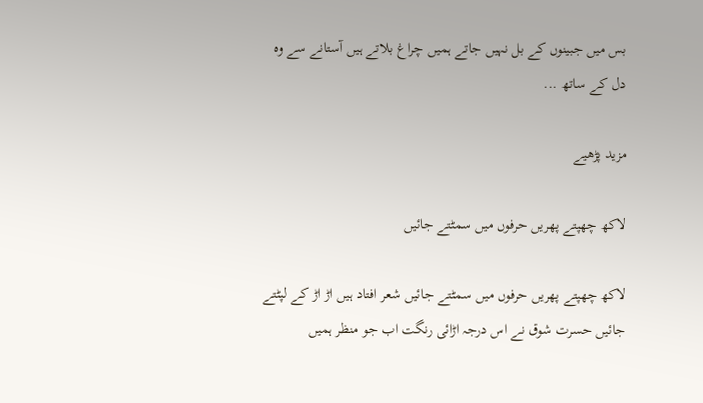بس میں جبینوں کے بل نہیں جاتے ہمیں چراغ بلاتے ہیں آستانے سے وہ دل کے ساتھ ...

مزید پڑھیے

لاکھ چھپتے پھریں حرفوں میں سمٹتے جائیں

لاکھ چھپتے پھریں حرفوں میں سمٹتے جائیں شعر افتاد ہیں اڑ اڑ کے لپٹتے جائیں حسرت شوق نے اس درجہ اڑائی رنگت اب جو منظر ہمیں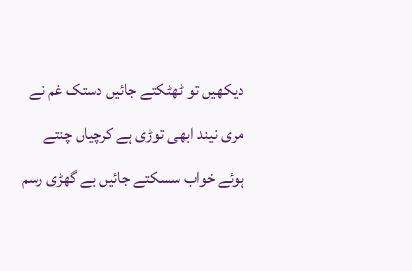دیکھیں تو ٹھٹکتے جائیں دستک غم نے مری نیند ابھی توڑی ہے کرچیاں چنتے ہوئے خواب سسکتے جائیں بے گھڑی رسم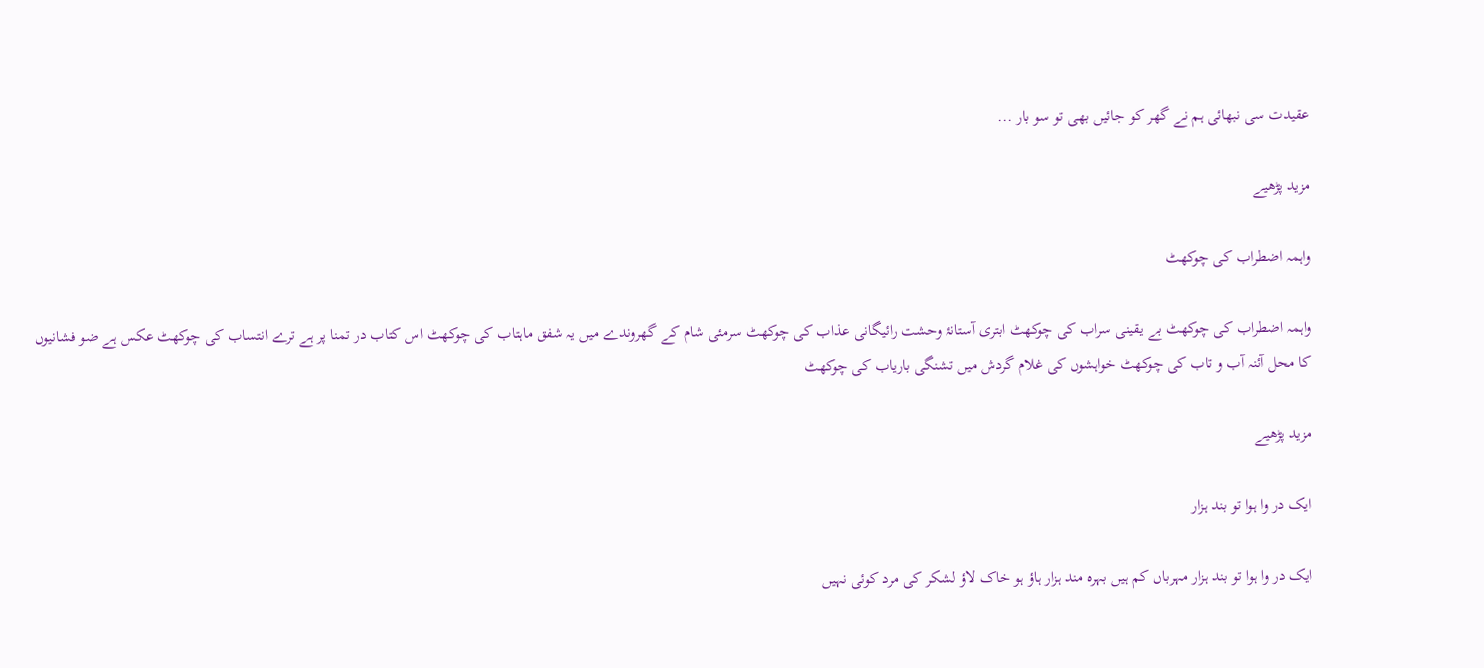عقیدت سی نبھائی ہم نے گھر کو جائیں بھی تو سو بار ...

مزید پڑھیے

واہمہ اضطراب کی چوکھٹ

واہمہ اضطراب کی چوکھٹ بے یقینی سراب کی چوکھٹ ابتری آستانۂ وحشت رائیگانی عذاب کی چوکھٹ سرمئی شام کے گھروندے میں یہ شفق ماہتاب کی چوکھٹ اس کتاب در تمنا پر ہے ترے انتساب کی چوکھٹ عکس ہے ضو فشانیوں کا محل آئنہ آب و تاب کی چوکھٹ خواہشوں کی غلام گردش میں تشنگی باریاب کی چوکھٹ

مزید پڑھیے

ایک در وا ہوا تو بند ہزار

ایک در وا ہوا تو بند ہزار مہرباں کم ہیں بہرہ مند ہزار ہاؤ ہو خاک لاؤ لشکر کی مرد کوئی نہیں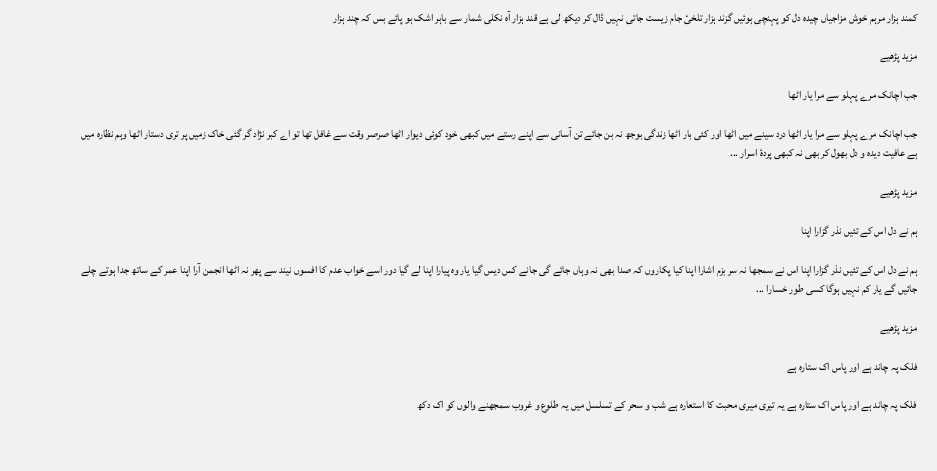کمند ہزار مرہم خوش مزاجیاں چیدہ دل کو پہنچی ہوئیں گزند ہزار تلخیٔ جام زیست جاتی نہیں ڈال کر دیکھ لی ہے قند ہزار آہ نکلی شمار سے باہر اشک ہو پائے بس کہ چند ہزار

مزید پڑھیے

جب اچانک مرے پہلو سے مرا یار اٹھا

جب اچانک مرے پہلو سے مرا یار اٹھا درد سینے میں اٹھا اور کئی بار اٹھا زندگی بوجھ نہ بن جائے تن آسانی سے اپنے رستے میں کبھی خود کوئی دیوار اٹھا صرصر وقت سے غافل تھا تو اے کبر نژاد گر گئی خاک زمیں پر تری دستار اٹھا وہم نظارہ میں ہے عافیت دیدہ و دل بھول کر بھی نہ کبھی پردۂ اسرار ...

مزید پڑھیے

ہم نے دل اس کے تئیں نذر گزارا اپنا

ہم نے دل اس کے تئیں نذر گزارا اپنا اس نے سمجھا نہ سر بزم اشارا اپنا کیا پکاروں کہ صدا بھی نہ وہاں جائے گی جانے کس دیس گیا یار وہ پیارا اپنا لے گیا دور اسے خواب عدم کا افسوں نیند سے پھر نہ اٹھا انجمن آرا اپنا عمر کے ساتھ جدا ہوتے چلے جائیں گے یار کم نہیں ہوگا کسی طور خسارا ...

مزید پڑھیے

فلک پہ چاند ہے اور پاس اک ستارہ ہے

فلک پہ چاند ہے اور پاس اک ستارہ ہے یہ تیری میری محبت کا استعارہ ہے شب و سحر کے تسلسل میں یہ طلوع و غروب سمجھنے والوں کو اک دکھ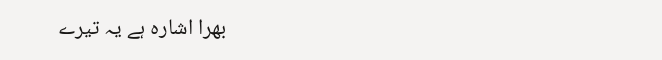بھرا اشارہ ہے یہ تیرے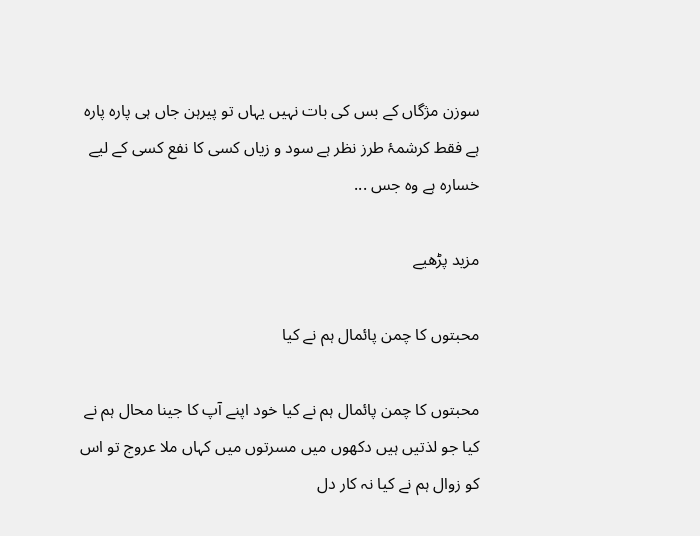سوزن مژگاں کے بس کی بات نہیں یہاں تو پیرہن جاں ہی پارہ پارہ ہے فقط کرشمۂ طرز نظر ہے سود و زیاں کسی کا نفع کسی کے لیے خسارہ ہے وہ جس ...

مزید پڑھیے

محبتوں کا چمن پائمال ہم نے کیا

محبتوں کا چمن پائمال ہم نے کیا خود اپنے آپ کا جینا محال ہم نے کیا جو لذتیں ہیں دکھوں میں مسرتوں میں کہاں ملا عروج تو اس کو زوال ہم نے کیا نہ کار دل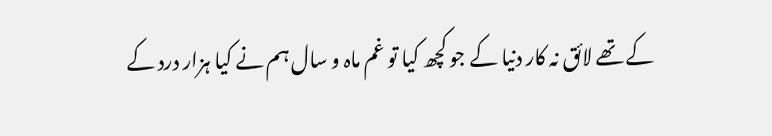کے تھے لائق نہ کار دنیا کے جو کچھ کیا تو غم ماہ و سال ہم نے کیا ہزار درد کے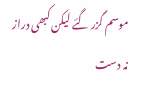موسم گزر گئے لیکن کبھی دراز نہ دست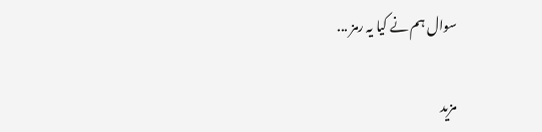سوال ہم نے کیا یہ رمز ...

مزید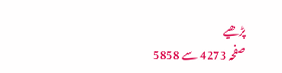پڑھیے
صفحہ 4273 سے 5858